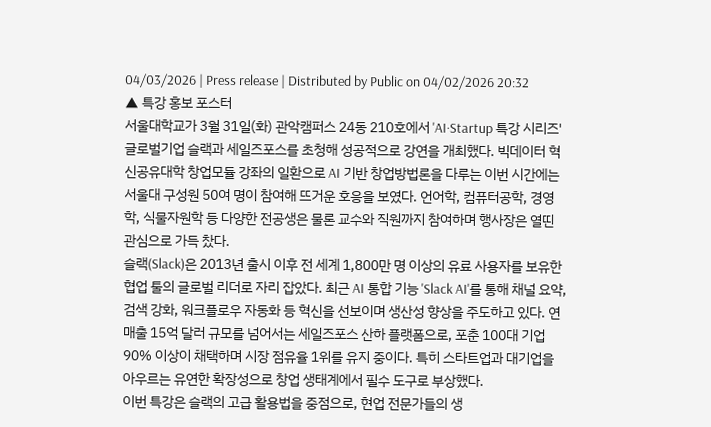04/03/2026 | Press release | Distributed by Public on 04/02/2026 20:32
▲ 특강 홍보 포스터
서울대학교가 3월 31일(화) 관악캠퍼스 24동 210호에서 'AI·Startup 특강 시리즈' 글로벌기업 슬랙과 세일즈포스를 초청해 성공적으로 강연을 개최했다. 빅데이터 혁신공유대학 창업모듈 강좌의 일환으로 AI 기반 창업방법론을 다루는 이번 시간에는 서울대 구성원 50여 명이 참여해 뜨거운 호응을 보였다. 언어학, 컴퓨터공학, 경영학, 식물자원학 등 다양한 전공생은 물론 교수와 직원까지 참여하며 행사장은 열띤 관심으로 가득 찼다.
슬랙(Slack)은 2013년 출시 이후 전 세계 1,800만 명 이상의 유료 사용자를 보유한 협업 툴의 글로벌 리더로 자리 잡았다. 최근 AI 통합 기능 'Slack AI'를 통해 채널 요약, 검색 강화, 워크플로우 자동화 등 혁신을 선보이며 생산성 향상을 주도하고 있다. 연매출 15억 달러 규모를 넘어서는 세일즈포스 산하 플랫폼으로, 포춘 100대 기업 90% 이상이 채택하며 시장 점유율 1위를 유지 중이다. 특히 스타트업과 대기업을 아우르는 유연한 확장성으로 창업 생태계에서 필수 도구로 부상했다.
이번 특강은 슬랙의 고급 활용법을 중점으로, 현업 전문가들의 생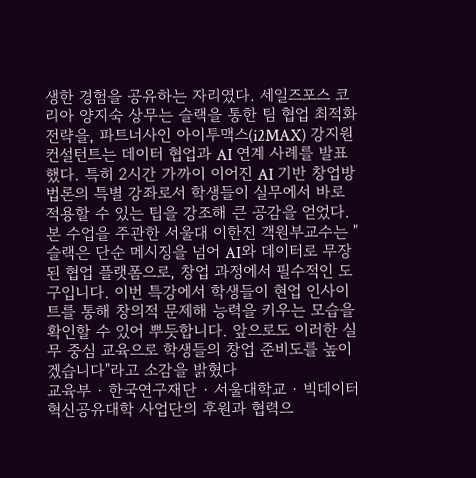생한 경험을 공유하는 자리였다. 세일즈포스 코리아 양지숙 상무는 슬랙을 통한 팀 협업 최적화 전략을, 파트너사인 아이투맥스(i2MAX) 강지원 컨설턴트는 데이터 협업과 AI 연계 사례를 발표했다. 특히 2시간 가까이 이어진 AI 기반 창업방법론의 특별 강좌로서 학생들이 실무에서 바로 적용할 수 있는 팁을 강조해 큰 공감을 얻었다.
본 수업을 주관한 서울대 이한진 객원부교수는 "슬랙은 단순 메시징을 넘어 AI와 데이터로 무장된 협업 플랫폼으로, 창업 과정에서 필수적인 도구입니다. 이번 특강에서 학생들이 현업 인사이트를 통해 창의적 문제해 능력을 키우는 모습을 확인할 수 있어 뿌듯합니다. 앞으로도 이러한 실무 중심 교육으로 학생들의 창업 준비도를 높이겠습니다"라고 소감을 밝혔다
교육부 · 한국연구재단 · 서울대학교 · 빅데이터 혁신공유대학 사업단의 후원과 협력으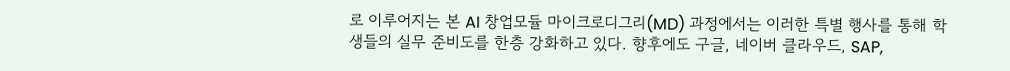로 이루어지는 본 AI 창업모듈 마이크로디그리(MD) 과정에서는 이러한 특별 행사를 통해 학생들의 실무 준비도를 한층 강화하고 있다. 향후에도 구글, 네이버 클라우드, SAP,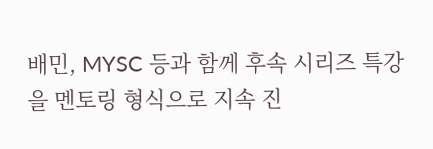배민, MYSC 등과 함께 후속 시리즈 특강을 멘토링 형식으로 지속 진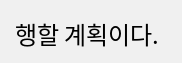행할 계획이다.